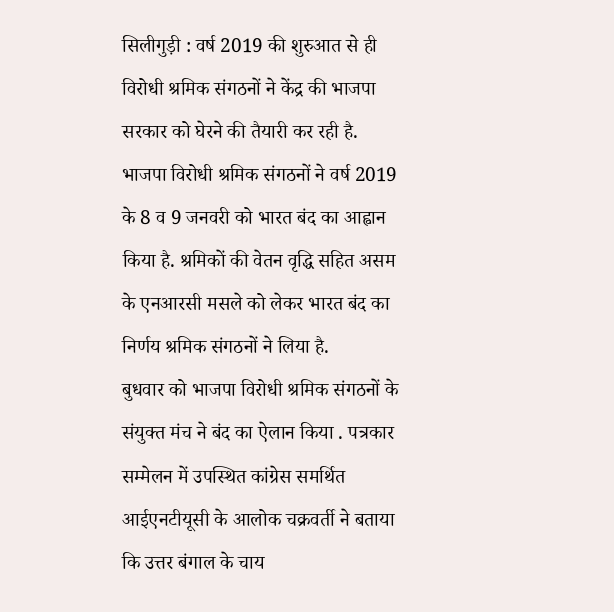सिलीगुड़ी : वर्ष 2019 की शुरुआत से ही विरोधी श्रमिक संगठनों ने केंद्र की भाजपा सरकार को घेरने की तैयारी कर रही है. भाजपा विरोधी श्रमिक संगठनों ने वर्ष 2019 के 8 व 9 जनवरी को भारत बंद का आह्वान किया है. श्रमिकों की वेतन वृद्धि सहित असम के एनआरसी मसले को लेकर भारत बंद का निर्णय श्रमिक संगठनों ने लिया है.
बुधवार को भाजपा विरोधी श्रमिक संगठनों के संयुक्त मंच ने बंद का ऐलान किया . पत्रकार सम्मेलन में उपस्थित कांग्रेस समर्थित आईएनटीयूसी के आलोक चक्रवर्ती ने बताया कि उत्तर बंगाल के चाय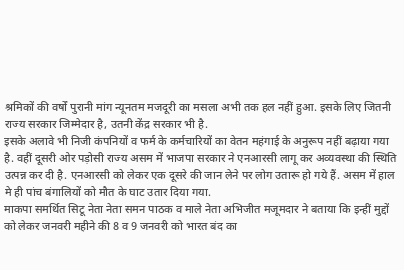श्रमिकों की वर्षों पुरानी मांग न्यूनतम मजदूरी का मसला अभी तक हल नहीं हुआ. इसके लिए जितनी राज्य सरकार जिम्मेदार है, उतनी केंद्र सरकार भी है.
इसके अलावे भी निजी कंपनियों व फर्म के कर्मचारियों का वेतन महंगाई के अनुरूप नहीं बढ़ाया गया है. वहीं दूसरी ओर पड़ोसी राज्य असम में भाजपा सरकार ने एनआरसी लागू कर अव्यवस्था की स्थिति उत्पन्न कर दी है. एनआरसी को लेकर एक दूसरे की जान लेने पर लोग उतारू हो गये हैं. असम में हाल मे ही पांच बंगालियों को मौत के घाट उतार दिया गया.
माकपा समर्थित सिटू नेता नेता समन पाठक व माले नेता अभिजीत मजूमदार ने बताया कि इन्हीं मुद्दों को लेकर जनवरी महीने की 8 व 9 जनवरी को भारत बंद का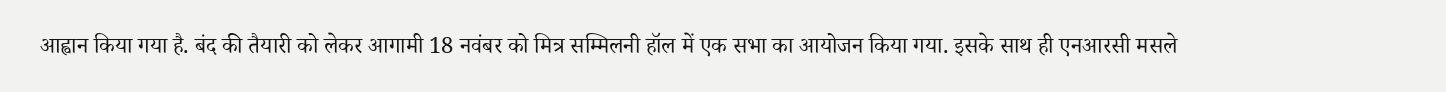आह्वान किया गया है. बंद की तैयारी को लेकर आगामी 18 नवंबर को मित्र सम्मिलनी हॉल में एक सभा का आयोजन किया गया. इसके साथ ही एनआरसी मसले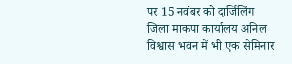पर 15 नवंबर को दार्जिलिंग जिला माकपा कार्यालय अनिल विश्वास भवन में भी एक सेमिनार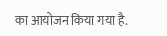का आयोजन किया गया है.